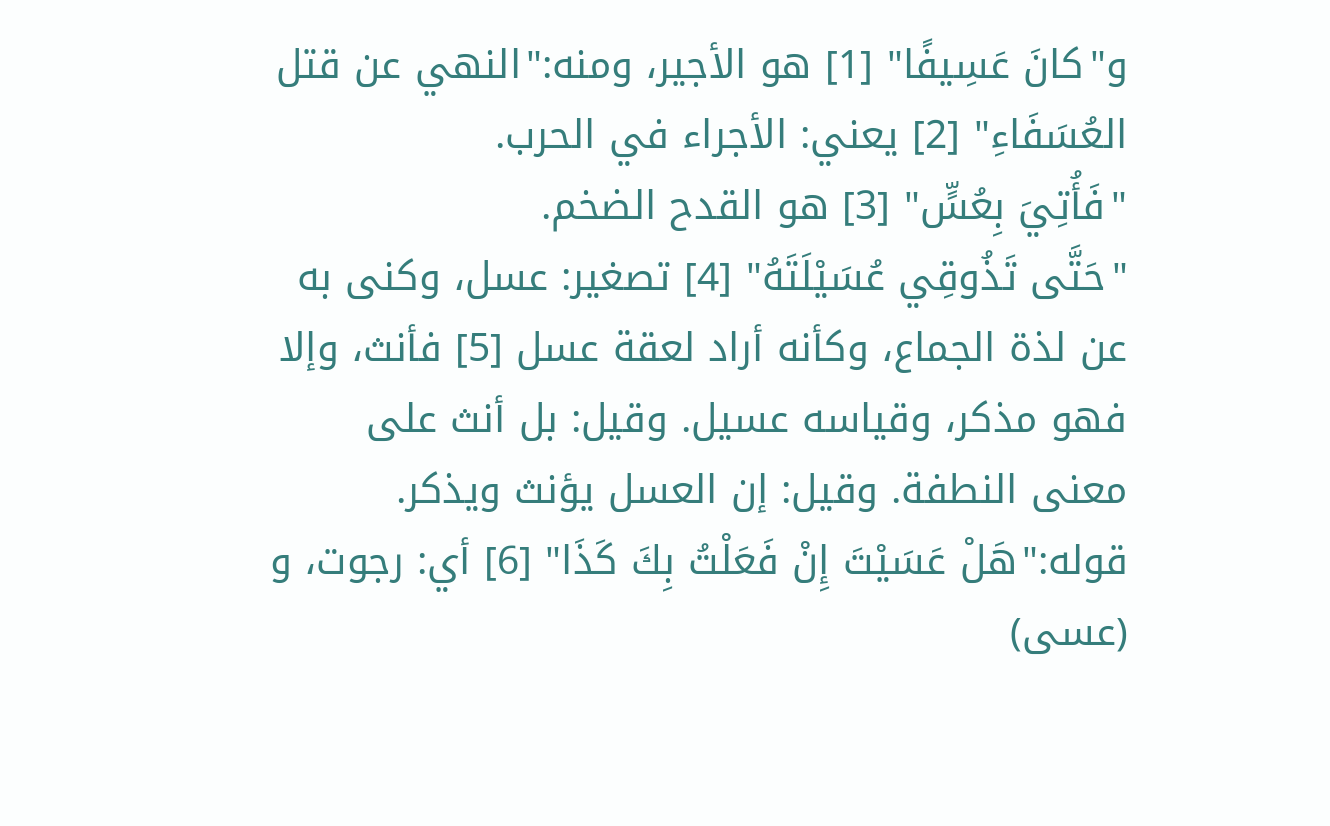و"كانَ عَسِيفًا" [1] هو الأجير، ومنه:"النهي عن قتل العُسَفَاءِ" [2] يعني: الأجراء في الحرب.
"فَأُتِيَ بِعُسٍّ" [3] هو القدح الضخم.
"حَتَّى تَذُوقِي عُسَيْلَتَهُ" [4] تصغير: عسل، وكنى به عن لذة الجماع، وكأنه أراد لعقة عسل [5] فأنث، وإلا فهو مذكر، وقياسه عسيل. وقيل: بل أنث على معنى النطفة. وقيل: إن العسل يؤنث ويذكر.
قوله:"هَلْ عَسَيْتَ إِنْ فَعَلْتُ بِكَ كَذَا" [6] أي: رجوت، و (عسى)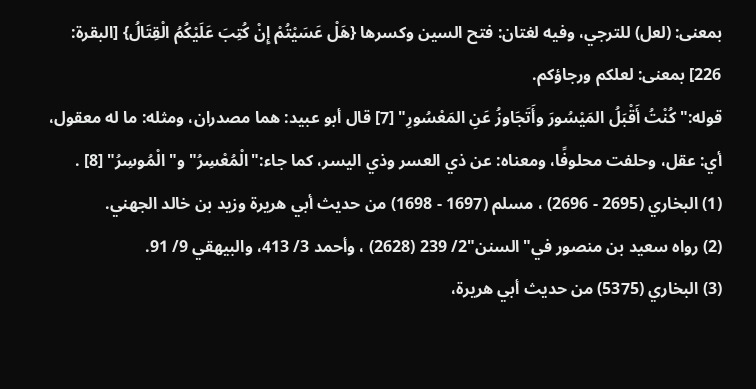بمعنى: (لعل) للترجي، وفيه لغتان: فتح السين وكسرها {هَلْ عَسَيْتُمْ إِنْ كُتِبَ عَلَيْكُمُ الْقِتَالُ} [البقرة: 226] بمعنى: لعلكم ورجاؤكم.
قوله:"كُنْتُ أَقْبَلُ المَيْسُورَ وأَتَجَاوزُ عَنِ المَعْسُورِ" [7] قال أبو عبيد: هما مصدران، ومثله: ما له معقول، أي: عقل، وحلفت محلوفًا، ومعناه: عن ذي العسر وذي اليسر، كما جاء:"الْمُعْسِرُ"و"الْمُوسِرُ" [8] .
(1) البخاري (2695 - 2696) ، مسلم (1697 - 1698) من حديث أبي هريرة وزيد بن خالد الجهني.
(2) رواه سعيد بن منصور في"السنن"2/ 239 (2628) ، وأحمد 3/ 413، والبيهقي 9/ 91.
(3) البخاري (5375) من حديث أبي هريرة،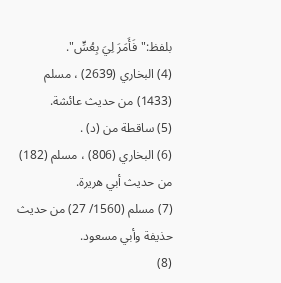بلفظ:"فَأَمَرَ لِيَ بِعُسٍّ".
(4) البخاري (2639) ، مسلم (1433) من حديث عائشة.
(5) ساقطة من (د) .
(6) البخاري (806) ، مسلم (182) من حديث أبي هريرة.
(7) مسلم (1560/ 27) من حديث حذيفة وأبي مسعود.
(8)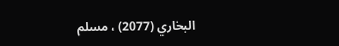البخاري (2077) ، مسلم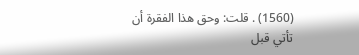(1560) . قلت: وحق هذا الفقرة أن تأتي قبل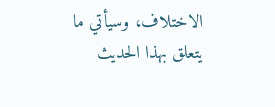الاختلاف، وسيأتي ما يتعلق بهذا الحديث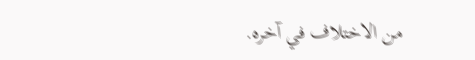من الاختلاف في آخره.